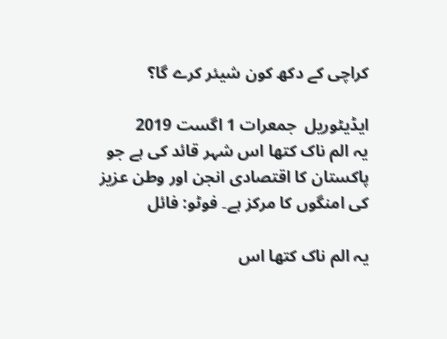کراچی کے دکھ کون شیئر کرے گا؟

ایڈیٹوریل  جمعرات 1 اگست 2019
یہ الم ناک کتھا اس شہر قائد کی ہے جو پاکستان کا اقتصادی انجن اور وطن عزیز کی امنگوں کا مرکز ہے۔ فوٹو: فائل

یہ الم ناک کتھا اس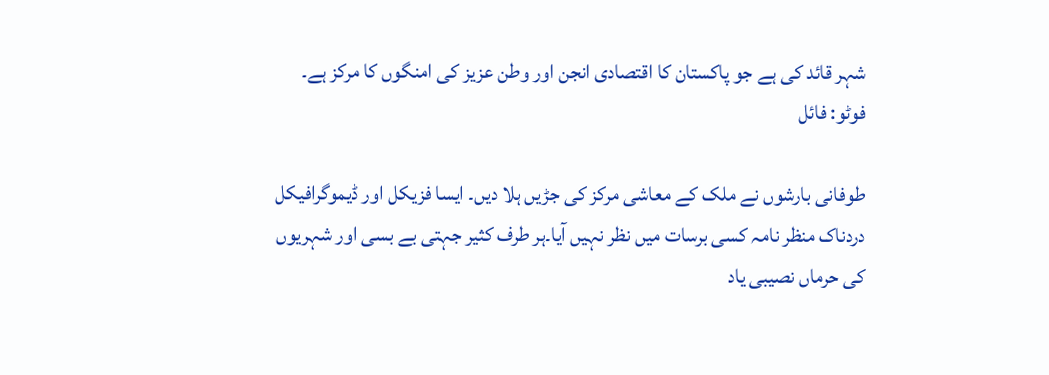شہر قائد کی ہے جو پاکستان کا اقتصادی انجن اور وطن عزیز کی امنگوں کا مرکز ہے۔ فوٹو: فائل

طوفانی بارشوں نے ملک کے معاشی مرکز کی جڑیں ہلا دیں۔ ایسا فزیکل اور ڈیموگرافیکل دردناک منظر نامہ کسی برسات میں نظر نہیں آیا۔ہر طرف کثیر جہتی بے بسی اور شہریوں کی حرماں نصیبی یاد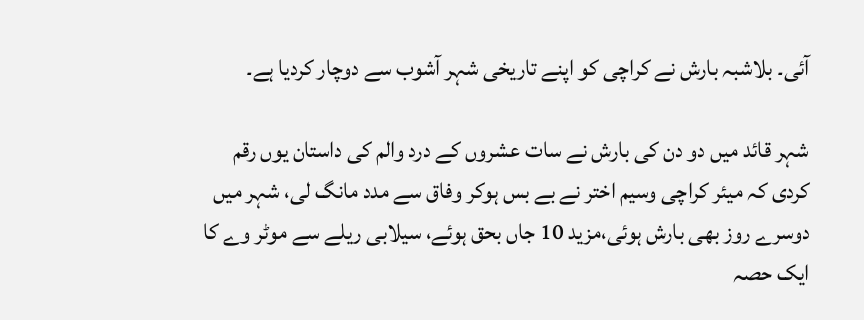آئی۔ بلاشبہ بارش نے کراچی کو اپنے تاریخی شہر آشوب سے دوچار کردیا ہے۔

شہر قائد میں دو دن کی بارش نے سات عشروں کے درد والم کی داستان یوں رقم کردی کہ میئر کراچی وسیم اختر نے بے بس ہوکر وفاق سے مدد مانگ لی، شہر میں دوسرے روز بھی بارش ہوئی،مزید 10 جاں بحق ہوئے، سیلابی ریلے سے موٹر وے کا ایک حصہ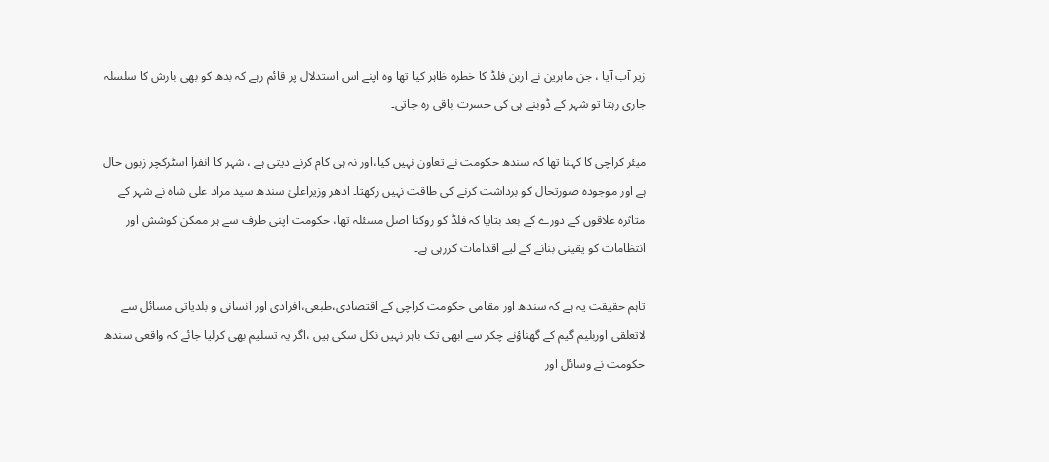زیر آب آیا ، جن ماہرین نے اربن فلڈ کا خطرہ ظاہر کیا تھا وہ اپنے اس استدلال پر قائم رہے کہ بدھ کو بھی بارش کا سلسلہ جاری رہتا تو شہر کے ڈوبنے ہی کی حسرت باقی رہ جاتی۔

میئر کراچی کا کہنا تھا کہ سندھ حکومت نے تعاون نہیں کیا،اور نہ ہی کام کرنے دیتی ہے ، شہر کا انفرا اسٹرکچر زبوں حال ہے اور موجودہ صورتحال کو برداشت کرنے کی طاقت نہیں رکھتا۔ ادھر وزیراعلیٰ سندھ سید مراد علی شاہ نے شہر کے متاثرہ علاقوں کے دورے کے بعد بتایا کہ فلڈ کو روکنا اصل مسئلہ تھا، حکومت اپنی طرف سے ہر ممکن کوشش اور انتظامات کو یقینی بنانے کے لیے اقدامات کررہی ہے۔

تاہم حقیقت یہ ہے کہ سندھ اور مقامی حکومت کراچی کے اقتصادی،طبعی،افرادی اور انسانی و بلدیاتی مسائل سے لاتعلقی اوربلیم گیم کے گھناؤنے چکر سے ابھی تک باہر نہیں نکل سکی ہیں ،اگر یہ تسلیم بھی کرلیا جائے کہ واقعی سندھ حکومت نے وسائل اور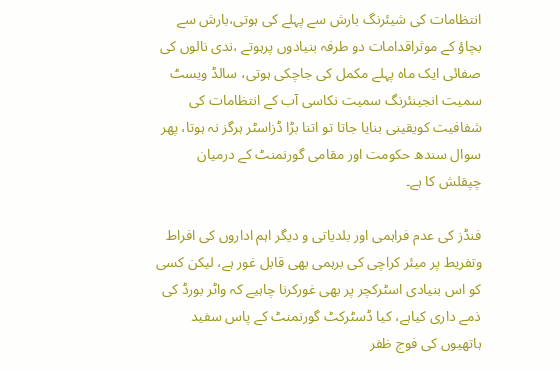انتظامات کی شیئرنگ بارش سے پہلے کی ہوتی،بارش سے بچاؤ کے موثراقدامات دو طرفہ بنیادوں پرہوتے ،ندی نالوں کی صفائی ایک ماہ پہلے مکمل کی جاچکی ہوتی، سالڈ ویسٹ سمیت انجینئرنگ سمیت نکاسی آب کے انتظامات کی شفافیت کویقینی بنایا جاتا تو اتنا بڑا ڈزاسٹر ہرگز نہ ہوتا، پھر سوال سندھ حکومت اور مقامی گورنمنٹ کے درمیان چپقلش کا ہے۔

فنڈز کی عدم فراہمی اور بلدیاتی و دیگر اہم اداروں کی افراط وتفریط پر میئر کراچی کی برہمی بھی قابل غور ہے، لیکن کسی کو اس بنیادی اسٹرکچر پر بھی غورکرنا چاہیے کہ واٹر بورڈ کی ذمے داری کیاہے، کیا ڈسٹرکٹ گورنمنٹ کے پاس سفید ہاتھیوں کی فوج ظفر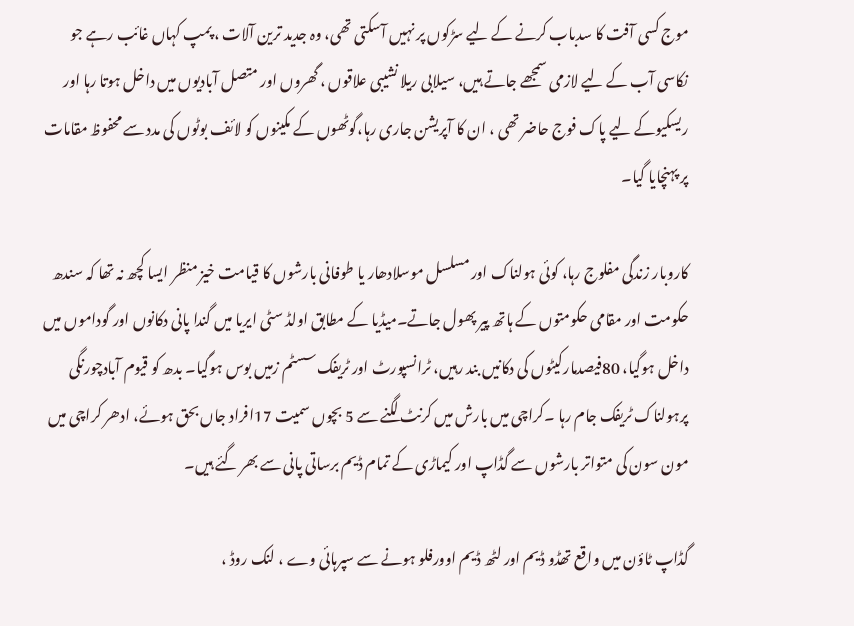موج کسی آفت کا سدباب کرنے کے لیے سڑکوں پر نہیں آسکتی تھی، وہ جدید ترین آلات ، پمپ کہاں غائب رہے جو نکاسی آب کے لیے لازمی سمجھے جاتے ہیں، سیلابی ریلا نشیبی علاقوں ، گھروں اور متصل آبادیوں میں داخل ہوتا رہا اور ریسکیوکے لیے پاک فوج حاضر تھی ، ان کا آپریشن جاری رہا،گوٹھوں کے مکینوں کو لائف بوٹوں کی مدد سے محفوظ مقامات پر پہنچایا گیا۔

کاروبار زندگی مفلوج رہا، کوئی ہولناک اور مسلسل موسلادھار یا طوفانی بارشوں کا قیامت خیز منظر ایسا کچھ نہ تھا کہ سندھ حکومت اور مقامی حکومتوں کے ہاتھ پیر پھول جاتے۔میڈیا کے مطابق اولڈ سٹی ایریا میں گندا پانی دکانوں اور گوداموں میں داخل ہوگیا، 80فیصدمارکیٹوں کی دکانیں بند رہیں، ٹرانسپورٹ اور ٹریفک سسٹم زمیں بوس ہوگیا۔ بدھ کو قیوم آبادچورنگی پرہولناک ٹریفک جام رہا ۔کراچی میں بارش میں کرنٹ لگنے سے 5 بچوں سمیت 17افراد جاں بحق ہوئے، ادھر کراچی میں مون سون کی متواتر بارشوں سے گڈاپ اور کیماڑی کے تمام ڈیم برساتی پانی سے بھر گئے ہیں۔

گڈاپ ٹاؤن میں واقع تھڈو ڈیم اور لٹھ ڈیم اوورفلو ہونے سے سپرہائی وے ، لنک روڈ ،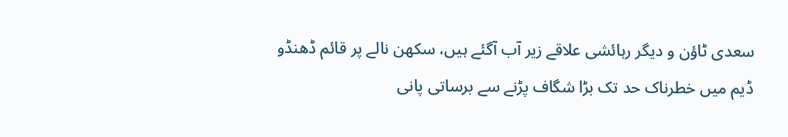سعدی ٹاؤن و دیگر رہائشی علاقے زیر آب آگئے ہیں، سکھن نالے پر قائم ڈھنڈو ڈیم میں خطرناک حد تک بڑا شگاف پڑنے سے برساتی پانی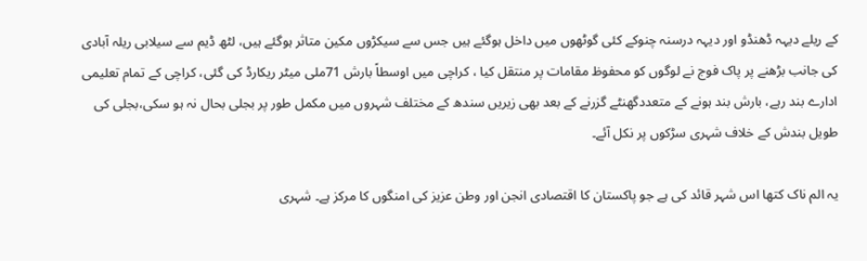کے ریلے دیہہ ڈھنڈو اور دیہہ درسنہ چنوکے کئی گوٹھوں میں داخل ہوگئے ہیں جس سے سیکڑوں مکین متاثر ہوگئے ہیں، لٹھ ڈیم سے سیلابی ریلہ آبادی کی جانب بڑھنے پر پاک فوج نے لوگوں کو محفوظ مقامات پر منتقل کیا ، کراچی میں اوسطاً بارش 71ملی میٹر ریکارڈ کی گئی، کراچی کے تمام تعلیمی ادارے بند رہے، بارش بند ہونے کے متعددگھنٹے گزرنے کے بعد بھی زیریں سندھ کے مختلف شہروں میں مکمل طور پر بجلی بحال نہ ہو سکی،بجلی کی طویل بندش کے خلاف شہری سڑکوں پر نکل آئے۔

یہ الم ناک کتھا اس شہر قائد کی ہے جو پاکستان کا اقتصادی انجن اور وطن عزیز کی امنگوں کا مرکز ہے۔ شہری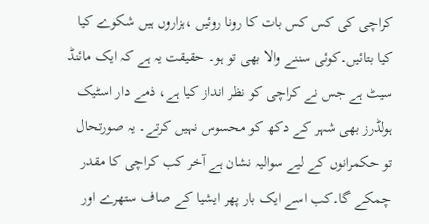کراچی کی کس کس بات کا رونا روئیں ،ہزاروں ہیں شکوے کیا کیا بتائیں۔کوئی سننے والا بھی تو ہو۔ حقیقت یہ ہے کہ ایک مائنڈ سیٹ ہے جس نے کراچی کو نظر انداز کیا ہے، ذمے دار اسٹیک ہولڈرز بھی شہر کے دکھ کو محسوس نہیں کرتے۔ یہ صورتحال تو حکمرانوں کے لیے سوالیہ نشان ہے آخر کب کراچی کا مقدر چمکے گا۔کب اسے ایک بار پھر ایشیا کے صاف ستھرے اور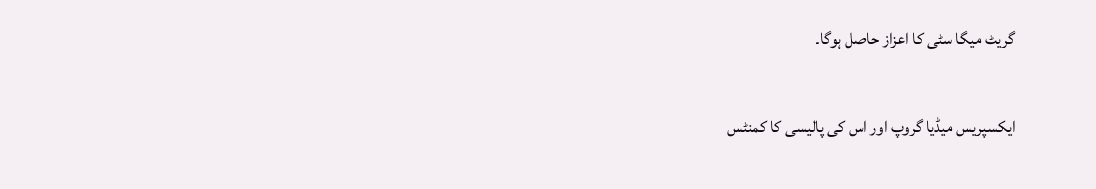گریٹ میگا سٹی کا اعزاز حاصل ہوگا۔

ایکسپریس میڈیا گروپ اور اس کی پالیسی کا کمنٹس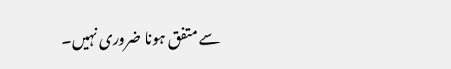سے متفق ہونا ضروری نہیں۔